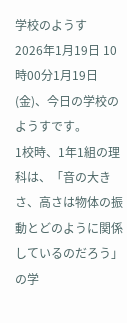学校のようす
2026年1月19日 10時00分1月19日(金)、今日の学校のようすです。
1校時、1年1組の理科は、「音の大きさ、高さは物体の振動とどのように関係しているのだろう」の学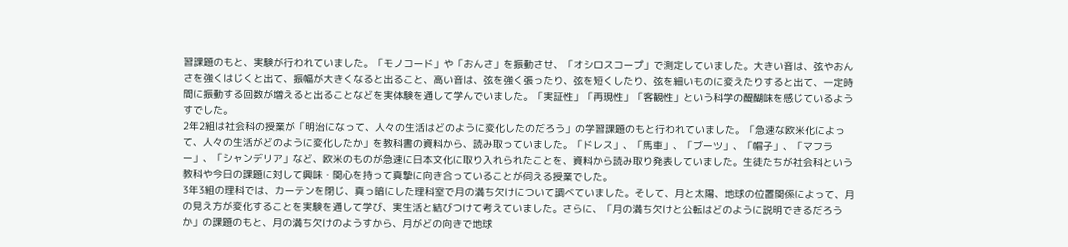習課題のもと、実験が行われていました。「モノコード」や「おんさ」を振動させ、「オシロスコープ」で測定していました。大きい音は、弦やおんさを強くはじくと出て、振幅が大きくなると出ること、高い音は、弦を強く張ったり、弦を短くしたり、弦を細いものに変えたりすると出て、一定時間に振動する回数が増えると出ることなどを実体験を通して学んでいました。「実証性」「再現性」「客観性」という科学の醍醐味を感じているようすでした。
2年2組は社会科の授業が「明治になって、人々の生活はどのように変化したのだろう」の学習課題のもと行われていました。「急速な欧米化によって、人々の生活がどのように変化したか」を教科書の資料から、読み取っていました。「ドレス」、「馬車」、「ブーツ」、「帽子」、「マフラー」、「シャンデリア」など、欧米のものが急速に日本文化に取り入れられたことを、資料から読み取り発表していました。生徒たちが社会科という教科や今日の課題に対して興味・関心を持って真摯に向き合っていることが伺える授業でした。
3年3組の理科では、カーテンを閉じ、真っ暗にした理科室で月の満ち欠けについて調べていました。そして、月と太陽、地球の位置関係によって、月の見え方が変化することを実験を通して学び、実生活と結びつけて考えていました。さらに、「月の満ち欠けと公転はどのように説明できるだろうか」の課題のもと、月の満ち欠けのようすから、月がどの向きで地球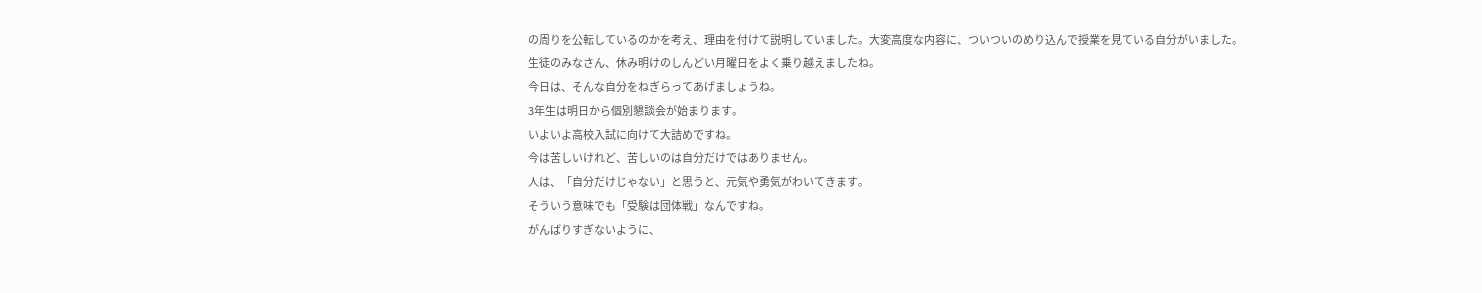の周りを公転しているのかを考え、理由を付けて説明していました。大変高度な内容に、ついついのめり込んで授業を見ている自分がいました。
生徒のみなさん、休み明けのしんどい月曜日をよく乗り越えましたね。
今日は、そんな自分をねぎらってあげましょうね。
3年生は明日から個別懇談会が始まります。
いよいよ高校入試に向けて大詰めですね。
今は苦しいけれど、苦しいのは自分だけではありません。
人は、「自分だけじゃない」と思うと、元気や勇気がわいてきます。
そういう意味でも「受験は団体戦」なんですね。
がんばりすぎないように、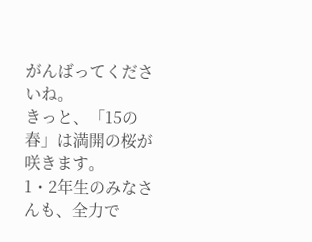がんばってくださいね。
きっと、「15の春」は満開の桜が咲きます。
1・2年生のみなさんも、全力で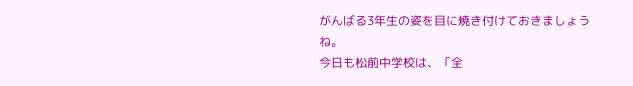がんばる3年生の姿を目に焼き付けておきましょうね。
今日も松前中学校は、「全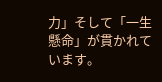力」そして「一生懸命」が貫かれています。